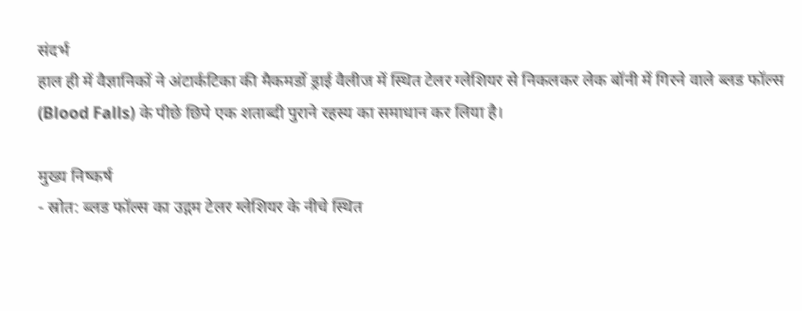संदर्भ
हाल ही में वैज्ञानिकों ने अंटार्कटिका की मैकमर्डो ड्राई वैलीज में स्थित टेलर ग्लेशियर से निकलकर लेक बॉनी में गिरने वाले ब्लड फॉल्स (Blood Falls) के पीछे छिपे एक शताब्दी पुराने रहस्य का समाधान कर लिया है।

मुख्य निष्कर्ष
- स्रोत: ब्लड फॉल्स का उद्गम टेलर ग्लेशियर के नीचे स्थित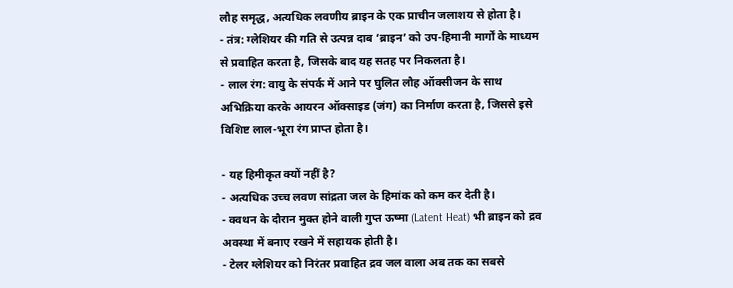लौह समृद्ध, अत्यधिक लवणीय ब्राइन के एक प्राचीन जलाशय से होता है।
- तंत्र: ग्लेशियर की गति से उत्पन्न दाब ‘ब्राइन’ को उप-हिमानी मार्गों के माध्यम से प्रवाहित करता है, जिसके बाद यह सतह पर निकलता है।
- लाल रंग: वायु के संपर्क में आने पर घुलित लौह ऑक्सीजन के साथ अभिक्रिया करके आयरन ऑक्साइड (जंग) का निर्माण करता है, जिससे इसे विशिष्ट लाल-भूरा रंग प्राप्त होता है।

- यह हिमीकृत क्यों नहीं है?
- अत्यधिक उच्च लवण सांद्रता जल के हिमांक को कम कर देती है।
- क्वथन के दौरान मुक्त होने वाली गुप्त ऊष्मा (Latent Heat) भी ब्राइन को द्रव अवस्था में बनाए रखने में सहायक होती है।
- टेलर ग्लेशियर को निरंतर प्रवाहित द्रव जल वाला अब तक का सबसे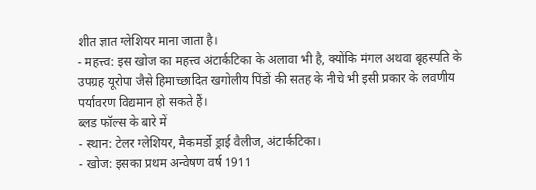शीत ज्ञात ग्लेशियर माना जाता है।
- महत्त्व: इस खोज का महत्त्व अंटार्कटिका के अलावा भी है, क्योंकि मंगल अथवा बृहस्पति के उपग्रह यूरोपा जैसे हिमाच्छादित खगोलीय पिंडों की सतह के नीचे भी इसी प्रकार के लवणीय पर्यावरण विद्यमान हो सकते हैं।
ब्लड फॉल्स के बारे में
- स्थान: टेलर ग्लेशियर, मैकमर्डो ड्राई वैलीज, अंटार्कटिका।
- खोज: इसका प्रथम अन्वेषण वर्ष 1911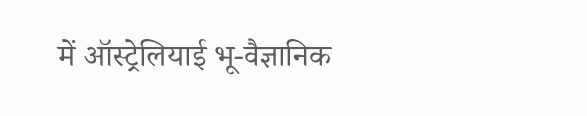में ऑस्ट्रेलियाई भू-वैज्ञानिक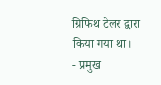ग्रिफिथ टेलर द्वारा किया गया था।
- प्रमुख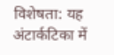विशेषता: यह अंटार्कटिका में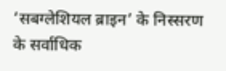‘सबग्लेशियल ब्राइन’ के निस्सरण के सर्वाधिक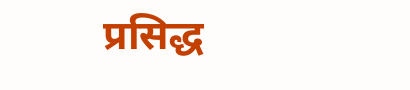प्रसिद्ध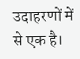उदाहरणों में से एक है।